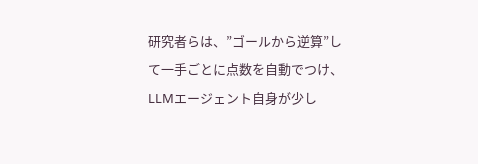研究者らは、”ゴールから逆算”して一手ごとに点数を自動でつけ、LLMエージェント自身が少し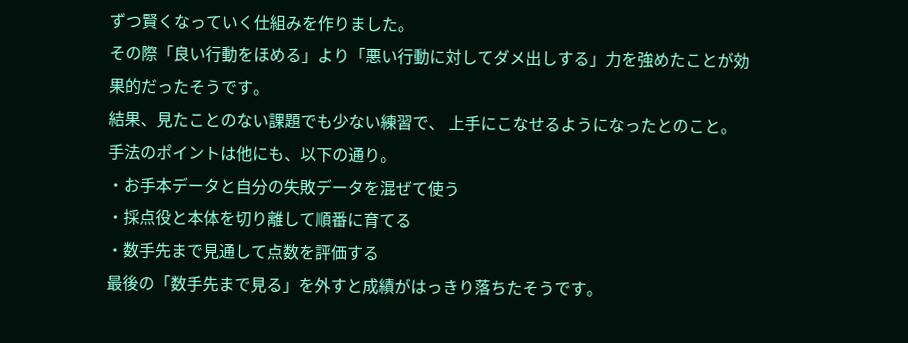ずつ賢くなっていく仕組みを作りました。
その際「良い行動をほめる」より「悪い行動に対してダメ出しする」力を強めたことが効果的だったそうです。
結果、見たことのない課題でも少ない練習で、 上手にこなせるようになったとのこと。
手法のポイントは他にも、以下の通り。
・お手本データと自分の失敗データを混ぜて使う
・採点役と本体を切り離して順番に育てる
・数手先まで見通して点数を評価する
最後の「数手先まで見る」を外すと成績がはっきり落ちたそうです。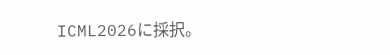ICML2026に採択。